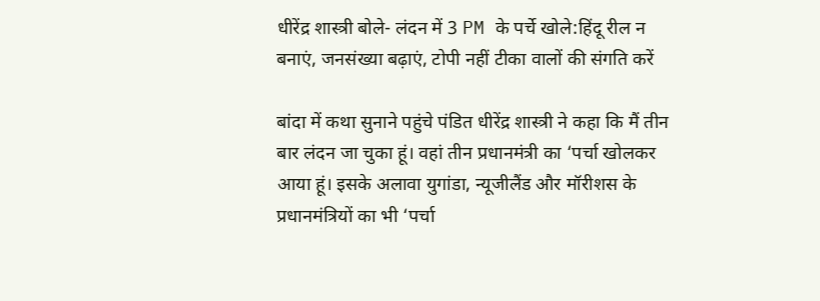धीरेंद्र शास्त्री बोले- लंदन में 3 PM के पर्चे खोले:हिंदू रील न बनाएं, जनसंख्या बढ़ाएं, टोपी नहीं टीका वालों की संगति करें

बांदा में कथा सुनाने पहुंचे पंडित धीरेंद्र शास्त्री ने कहा कि मैं तीन बार लंदन जा चुका हूं। वहां तीन प्रधानमंत्री का ‘पर्चा खोलकर आया हूं। इसके अलावा युगांडा, न्यूजीलैंड और मॉरीशस के प्रधानमंत्रियों का भी ‘पर्चा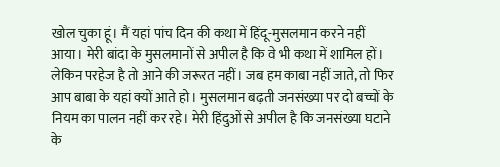खोल चुका हूं। मैं यहां पांच दिन की कथा में हिंदू-मुसलमान करने नहीं आया। मेरी बांदा के मुसलमानों से अपील है कि वे भी कथा में शामिल हों। लेकिन परहेज है तो आने की जरूरत नहीं। जब हम काबा नहीं जाते, तो फिर आप बाबा के यहां क्यों आते हो। मुसलमान बढ़ती जनसंख्या पर दो बच्चों के नियम का पालन नहीं कर रहे। मेरी हिंदुओं से अपील है कि जनसंख्या घटाने के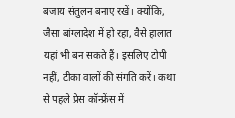बजाय संतुलन बनाए रखें। क्योंकि, जैसा बांग्लादेश में हो रहा, वैसे हालात यहां भी बन सकते हैं। इसलिए टोपी नहीं, टीका वालों की संगति करें। कथा से पहले प्रेस कॉन्फ्रेंस में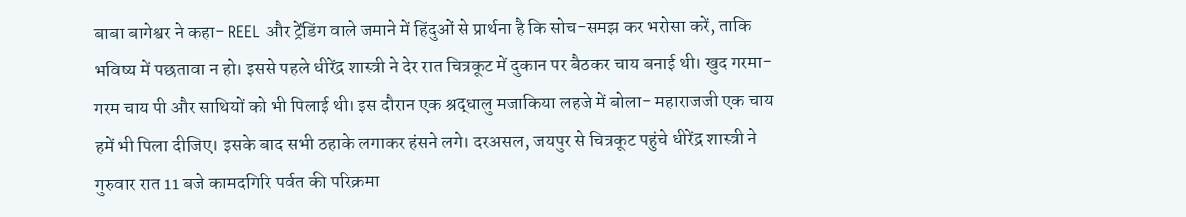बाबा बागेश्वर ने कहा- REEL और ट्रेंडिंग वाले जमाने में हिंदुओं से प्रार्थना है कि सोच-समझ कर भरोसा करें, ताकि भविष्य में पछतावा न हो। इससे पहले धीरेंद्र शास्त्री ने देर रात चित्रकूट में दुकान पर बैठकर चाय बनाई थी। खुद गरमा-गरम चाय पी और साथियों को भी पिलाई थी। इस दौरान एक श्रद्धालु मजाकिया लहजे में बोला- महाराजजी एक चाय हमें भी पिला दीजिए। इसके बाद सभी ठहाके लगाकर हंसने लगे। दरअसल, जयपुर से चित्रकूट पहुंचे धीरेंद्र शास्त्री ने गुरुवार रात 11 बजे कामदगिरि पर्वत की परिक्रमा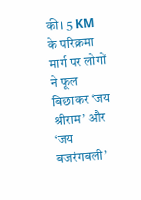की। 5 KM के परिक्रमा मार्ग पर लोगों ने फूल बिछाकर ‘जय श्रीराम’ और ‘जय बजरंगबली’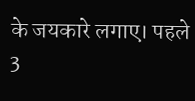के जयकारे लगाए। पहले 3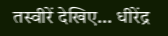तस्वीरें देखिए… धीरेंद्र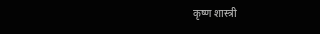कृष्ण शास्त्री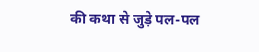की कथा से जुड़े पल-पल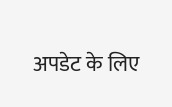अपडेट के लिए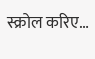स्क्रोल करिए…